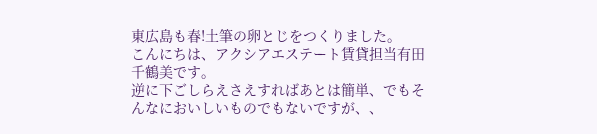東広島も春!土筆の卵とじをつくりました。
こんにちは、アクシアエステート賃貸担当有田千鶴美です。
逆に下ごしらえさえすればあとは簡単、でもそんなにおいしいものでもないですが、、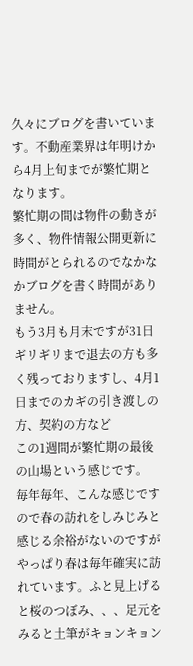久々にブログを書いています。不動産業界は年明けから4月上旬までが繁忙期となります。
繁忙期の間は物件の動きが多く、物件情報公開更新に時間がとられるのでなかなかブログを書く時間がありません。
もう3月も月末ですが31日ギリギリまで退去の方も多く残っておりますし、4月1日までのカギの引き渡しの方、契約の方など
この1週間が繁忙期の最後の山場という感じです。
毎年毎年、こんな感じですので春の訪れをしみじみと感じる余裕がないのですが
やっぱり春は毎年確実に訪れています。ふと見上げると桜のつぼみ、、、足元をみると土筆がキョンキョン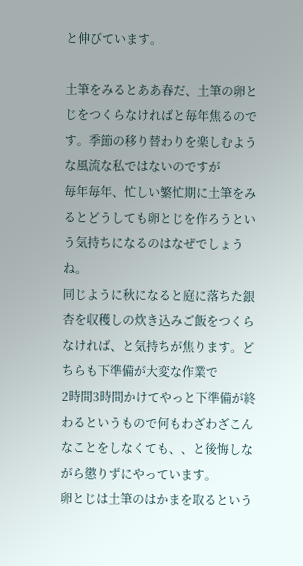と伸びています。

土筆をみるとああ春だ、土筆の卵とじをつくらなければと毎年焦るのです。季節の移り替わりを楽しむような風流な私ではないのですが
毎年毎年、忙しい繁忙期に土筆をみるとどうしても卵とじを作ろうという気持ちになるのはなぜでしょうね。
同じように秋になると庭に落ちた銀杏を収穫しの炊き込みご飯をつくらなければ、と気持ちが焦ります。どちらも下準備が大変な作業で
2時間3時間かけてやっと下準備が終わるというもので何もわざわざこんなことをしなくても、、と後悔しながら懲りずにやっています。
卵とじは土筆のはかまを取るという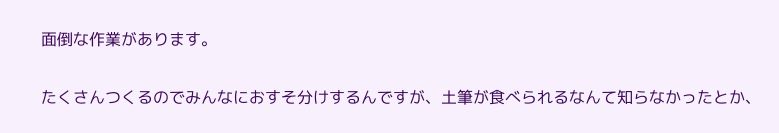面倒な作業があります。


たくさんつくるのでみんなにおすそ分けするんですが、土筆が食べられるなんて知らなかったとか、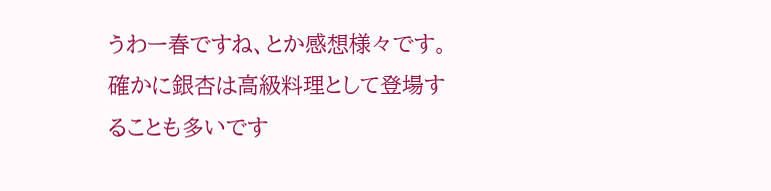うわー春ですね、とか感想様々です。
確かに銀杏は高級料理として登場することも多いです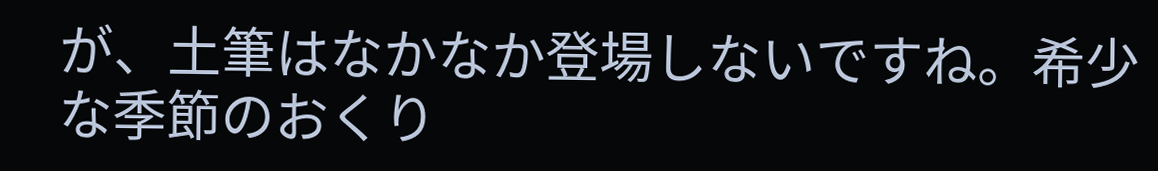が、土筆はなかなか登場しないですね。希少な季節のおくり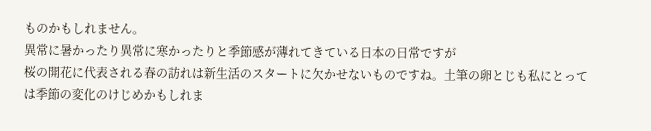ものかもしれません。
異常に暑かったり異常に寒かったりと季節感が薄れてきている日本の日常ですが
桜の開花に代表される春の訪れは新生活のスタートに欠かせないものですね。土筆の卵とじも私にとっては季節の変化のけじめかもしれま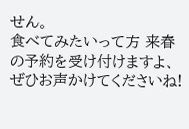せん。
食べてみたいって方 来春の予約を受け付けますよ、ぜひお声かけてくださいね!